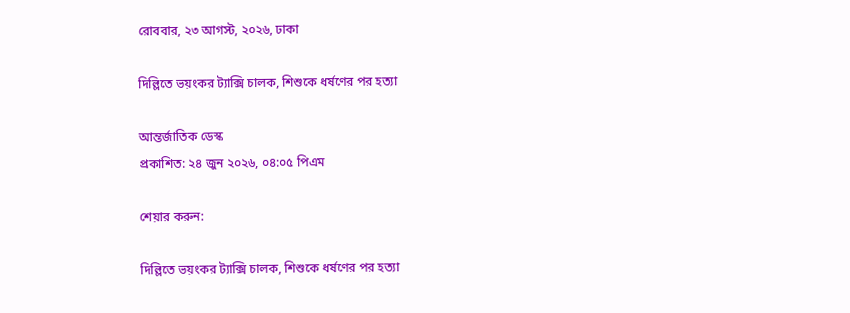রোববার, ২৩ আগস্ট, ২০২৬, ঢাকা

দিল্লিতে ভয়ংকর ট্যাক্সি চালক, শিশুকে ধর্ষণের পর হত্যা

আন্তর্জাতিক ডেস্ক
প্রকাশিত: ২৪ জুন ২০২৬, ০৪:০৫ পিএম

শেয়ার করুন:

দিল্লিতে ভয়ংকর ট্যাক্সি চালক, শিশুকে ধর্ষণের পর হত্যা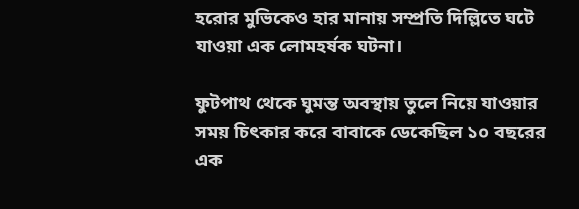হরোর মুভিকেও হার মানায় সম্প্রতি দিল্লিতে ঘটে যাওয়া এক লোমহর্ষক ঘটনা।

ফুটপাথ থেকে ঘুমন্ত অবস্থায় তুলে নিয়ে যাওয়ার সময় চিৎকার করে বাবাকে ডেকেছিল ১০ বছরের এক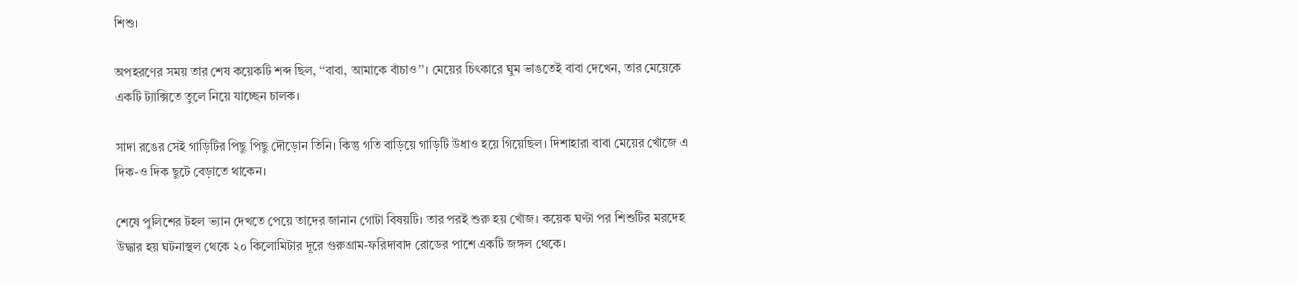শিশু।

অপহরণের সময় তার শেষ কয়েকটি শব্দ ছিল, ‘‘বাবা, আমাকে বাঁচাও’’। মেয়ের চিৎকারে ঘুম ভাঙতেই বাবা দেখেন, তার মেয়েকে একটি ট্যাক্সিতে তুলে নিয়ে যাচ্ছেন চালক।

সাদা রঙের সেই গাড়িটির পিছু পিছু দৌড়োন তিনি। কিন্তু গতি বাড়িয়ে গাড়িটি উধাও হয়ে গিয়েছিল। দিশাহারা বাবা মেয়ের খোঁজে এ দিক-ও দিক ছুটে বেড়াতে থাকেন।

শেষে পুলিশের টহল ভ্যান দেখতে পেয়ে তাদের জানান গোটা বিষয়টি। তার পরই শুরু হয় খোঁজ। কয়েক ঘণ্টা পর শিশুটির মরদেহ উদ্ধার হয় ঘটনাস্থল থেকে ২০ কিলোমিটার দূরে গুরুগ্রাম-ফরিদাবাদ রোডের পাশে একটি জঙ্গল থেকে।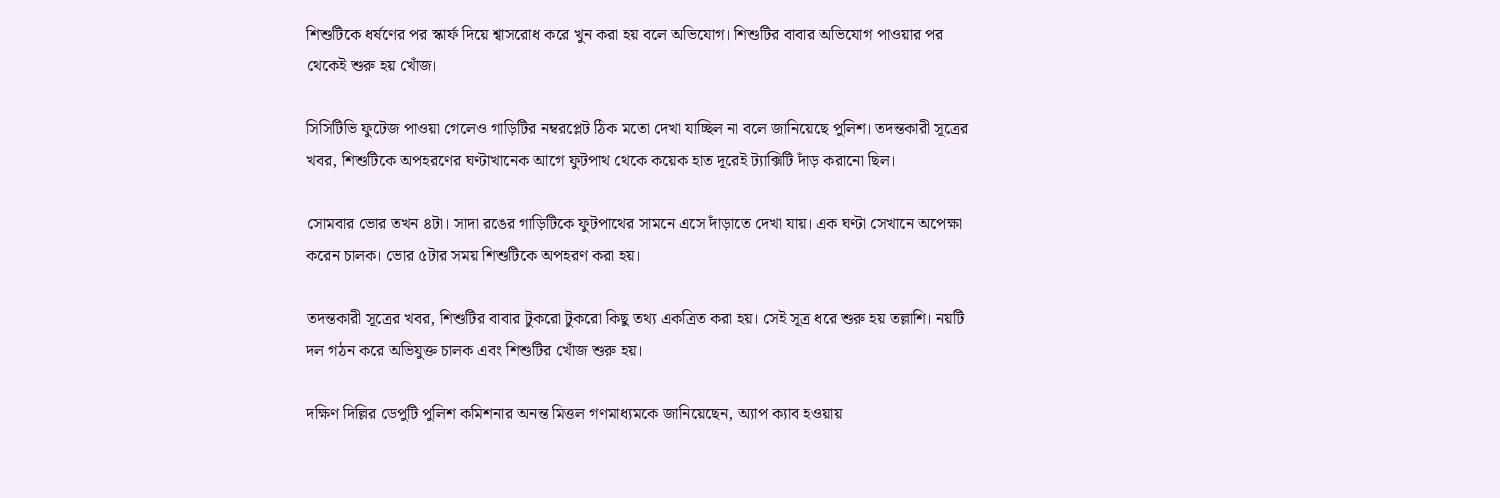শিশুটিকে ধর্ষণের পর স্কার্ফ দিয়ে শ্বাসরোধ করে খুন করা হয় বলে অভিযোগ। শিশুটির বাবার অভিযোগ পাওয়ার পর থেকেই শুরু হয় খোঁজ।

সিসিটিভি ফুটেজ পাওয়া গেলেও গাড়িটির নম্বরপ্লেট ঠিক মতো দেখা যাচ্ছিল না বলে জানিয়েছে পুলিশ। তদন্তকারী সূত্রের খবর, শিশুটিকে অপহরণের ঘণ্টাখানেক আগে ফুটপাথ থেকে কয়েক হাত দূরেই ট্যাক্সিটি দাঁড় করানো ছিল।

সোমবার ভোর তখন ৪টা। সাদা রঙের গাড়িটিকে ফুটপাথের সামনে এসে দাঁড়াতে দেখা যায়। এক ঘণ্টা সেখানে অপেক্ষা করেন চালক। ভোর ৫টার সময় শিশুটিকে অপহরণ করা হয়।

তদন্তকারী সূত্রের খবর, শিশুটির বাবার টুকরো টুকরো কিছু তথ্য একত্রিত করা হয়। সেই সূত্র ধরে শুরু হয় তল্লাশি। নয়টি দল গঠন করে অভিযুক্ত চালক এবং শিশুটির খোঁজ শুরু হয়।

দক্ষিণ দিল্লির ডেপুটি পুলিশ কমিশনার অনন্ত মিত্তল গণমাধ্যমকে জানিয়েছেন, অ্যাপ ক্যাব হওয়ায়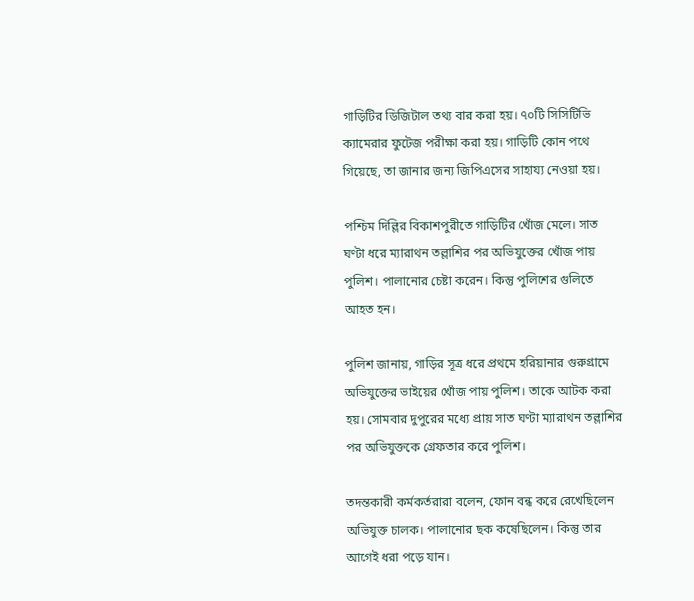গাড়িটির ডিজিটাল তথ্য বার করা হয়। ৭০টি সিসিটিভি ক্যামেরার ফুটেজ পরীক্ষা করা হয়। গাড়িটি কোন পথে গিয়েছে, তা জানার জন্য জিপিএসের সাহায্য নেওয়া হয়।

পশ্চিম দিল্লির বিকাশপুরীতে গাড়িটির খোঁজ মেলে। সাত ঘণ্টা ধরে ম্যারাথন তল্লাশির পর অভিযুক্তের খোঁজ পায় পুলিশ। পালানোর চেষ্টা করেন। কিন্তু পুলিশের গুলিতে আহত হন।

পুলিশ জানায়, গাড়ির সূত্র ধরে প্রথমে হরিয়ানার গুরুগ্রামে অভিযুক্তের ভাইয়ের খোঁজ পায় পুলিশ। তাকে আটক করা হয়। সোমবার দুপুরের মধ্যে প্রায় সাত ঘণ্টা ম্যারাথন তল্লাশির পর অভিযুক্তকে গ্রেফতার করে পুলিশ।

তদন্তকারী কর্মকর্তরারা বলেন, ফোন বন্ধ করে রেখেছিলেন অভিযুক্ত চালক। পালানোর ছক কষেছিলেন। কিন্তু তার আগেই ধরা পড়ে যান।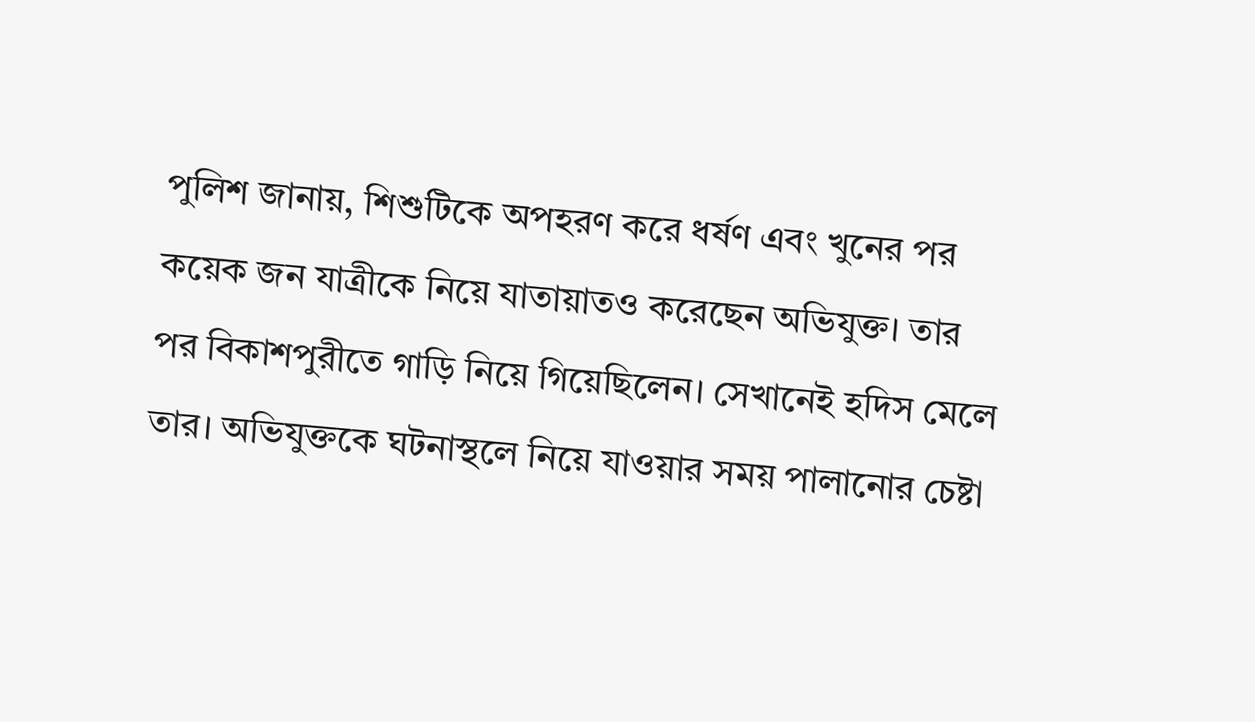পুলিশ জানায়, শিশুটিকে অপহরণ করে ধর্ষণ এবং খুনের পর কয়েক জন যাত্রীকে নিয়ে যাতায়াতও করেছেন অভিযুক্ত। তার পর বিকাশপুরীতে গাড়ি নিয়ে গিয়েছিলেন। সেখানেই হদিস মেলে তার। অভিযুক্তকে ঘটনাস্থলে নিয়ে যাওয়ার সময় পালানোর চেষ্টা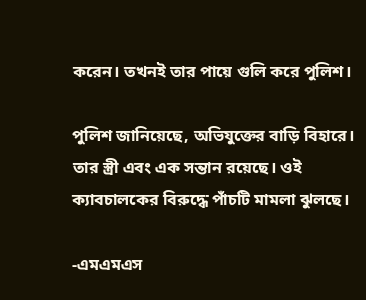করেন। তখনই তার পায়ে গুলি করে পুলিশ।

পুলিশ জানিয়েছে, অভিযুক্তের বাড়ি বিহারে। তার স্ত্রী এবং এক সন্তান রয়েছে। ওই ক্যাবচালকের বিরুদ্ধে পাঁচটি মামলা ঝুলছে।

-এমএমএস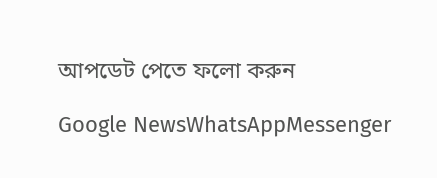আপডেট পেতে ফলো করুন

Google NewsWhatsAppMessenger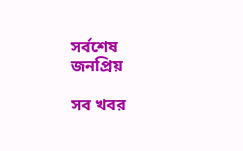সর্বশেষ
জনপ্রিয়

সব খবর